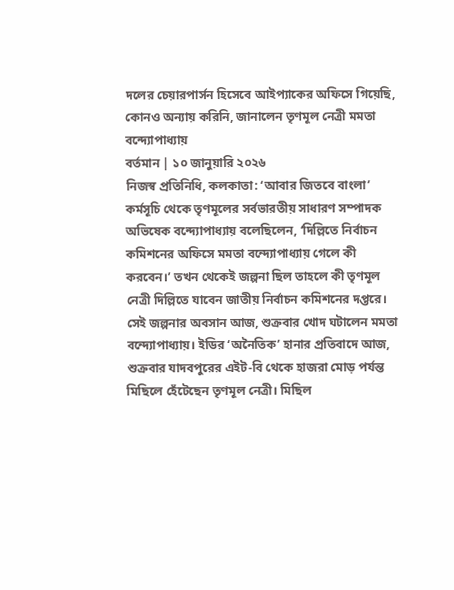দলের চেয়ারপার্সন হিসেবে আইপ্যাকের অফিসে গিয়েছি, কোনও অন্যায় করিনি, জানালেন তৃণমূল নেত্রী মমতা বন্দ্যোপাধ্যায়
বর্তমান | ১০ জানুয়ারি ২০২৬
নিজস্ব প্রতিনিধি, কলকাতা: ‘আবার জিতবে বাংলা’ কর্মসূচি থেকে তৃণমূলের সর্বভারতীয় সাধারণ সম্পাদক অভিষেক বন্দ্যোপাধ্যায় বলেছিলেন, ‘দিল্লিতে নির্বাচন কমিশনের অফিসে মমতা বন্দ্যোপাধ্যায় গেলে কী করবেন।’ তখন থেকেই জল্পনা ছিল তাহলে কী তৃণমূল নেত্রী দিল্লিতে যাবেন জাতীয় নির্বাচন কমিশনের দপ্তরে। সেই জল্পনার অবসান আজ, শুক্রবার খোদ ঘটালেন মমতা বন্দ্যোপাধ্যায়। ইডির ‘অনৈতিক’ হানার প্রতিবাদে আজ, শুক্রবার যাদবপুরের এইট-বি থেকে হাজরা মোড় পর্যন্ত মিছিলে হেঁটেছেন তৃণমূল নেত্রী। মিছিল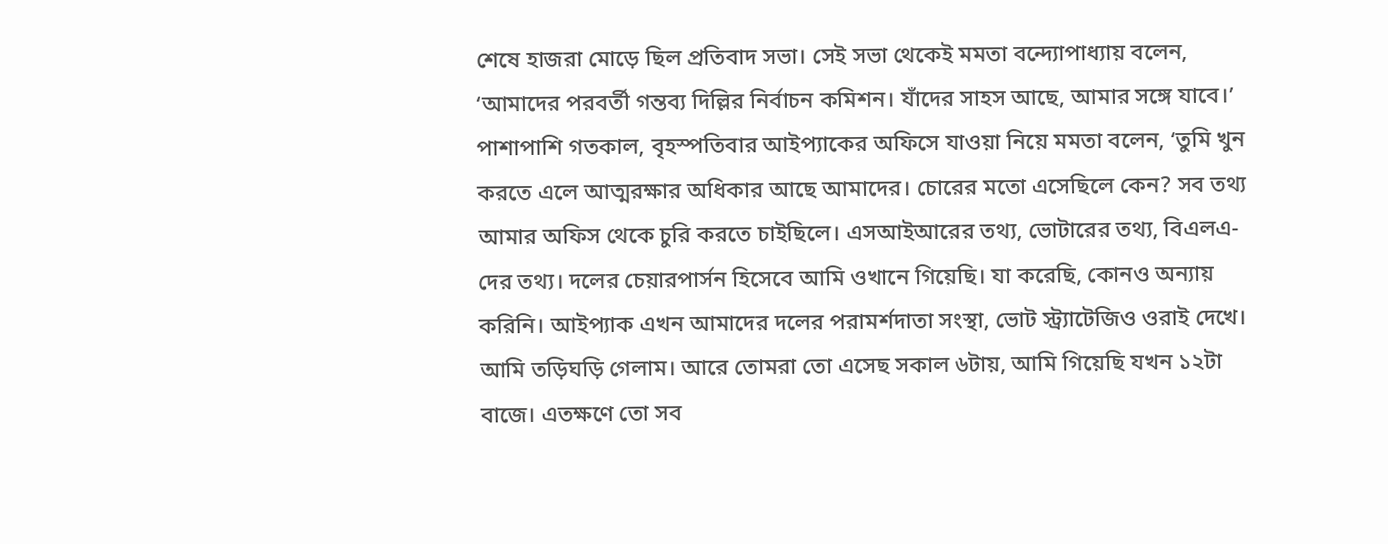শেষে হাজরা মোড়ে ছিল প্রতিবাদ সভা। সেই সভা থেকেই মমতা বন্দ্যোপাধ্যায় বলেন, ‘আমাদের পরবর্তী গন্তব্য দিল্লির নির্বাচন কমিশন। যাঁদের সাহস আছে, আমার সঙ্গে যাবে।’ পাশাপাশি গতকাল, বৃহস্পতিবার আইপ্যাকের অফিসে যাওয়া নিয়ে মমতা বলেন, ‘তুমি খুন করতে এলে আত্মরক্ষার অধিকার আছে আমাদের। চোরের মতো এসেছিলে কেন? সব তথ্য আমার অফিস থেকে চুরি করতে চাইছিলে। এসআইআরের তথ্য, ভোটারের তথ্য, বিএলএ-দের তথ্য। দলের চেয়ারপার্সন হিসেবে আমি ওখানে গিয়েছি। যা করেছি, কোনও অন্যায় করিনি। আইপ্যাক এখন আমাদের দলের পরামর্শদাতা সংস্থা, ভোট স্ট্র্যাটেজিও ওরাই দেখে। আমি তড়িঘড়ি গেলাম। আরে তোমরা তো এসেছ সকাল ৬টায়, আমি গিয়েছি যখন ১২টা বাজে। এতক্ষণে তো সব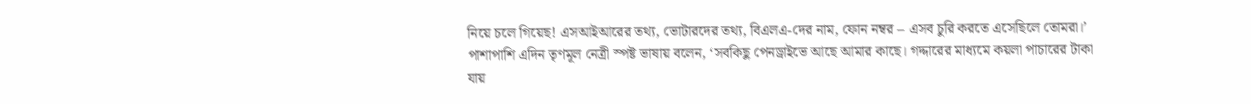নিয়ে চলে গিয়েছ! এসআইআরের তথ্য, ভোটারদের তথ্য, বিএলএ-দের নাম, ফোন নম্বর – এসব চুরি করতে এসেছিলে তোমরা।’ পাশাপাশি এদিন তৃণমূল নেত্রী স্পষ্ট ভাষায় বলেন, ‘সবকিছু পেনড্রাইভে আছে আমার কাছে। গদ্দারের মাধ্যমে কয়লা পাচারের টাকা যায়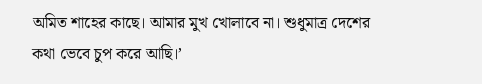অমিত শাহের কাছে। আমার মুখ খোলাবে না। শুধুমাত্র দেশের কথা ভেবে চুপ করে আছি।’